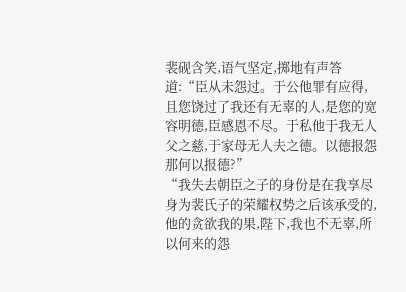裴砚含笑,语气坚定,掷地有声答道:“臣从未怨过。于公他罪有应得,且您饶过了我还有无辜的人,是您的宽容明德,臣感恩不尽。于私他于我无人父之慈,于家母无人夫之德。以德报怨那何以报德?”
“我失去朝臣之子的身份是在我享尽身为裴氏子的荣耀权势之后该承受的,他的贪欲我的果,陛下,我也不无辜,所以何来的怨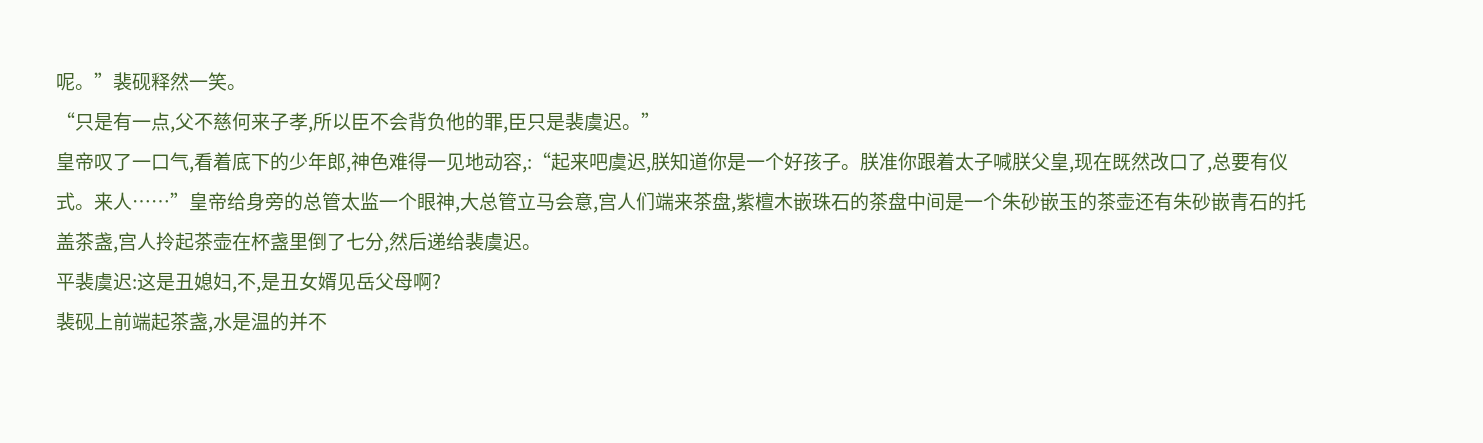呢。”裴砚释然一笑。
“只是有一点,父不慈何来子孝,所以臣不会背负他的罪,臣只是裴虞迟。”
皇帝叹了一口气,看着底下的少年郎,神色难得一见地动容,:“起来吧虞迟,朕知道你是一个好孩子。朕准你跟着太子喊朕父皇,现在既然改口了,总要有仪式。来人……”皇帝给身旁的总管太监一个眼神,大总管立马会意,宫人们端来茶盘,紫檀木嵌珠石的茶盘中间是一个朱砂嵌玉的茶壶还有朱砂嵌青石的托盖茶盏,宫人拎起茶壶在杯盏里倒了七分,然后递给裴虞迟。
平裴虞迟:这是丑媳妇,不,是丑女婿见岳父母啊?
裴砚上前端起茶盏,水是温的并不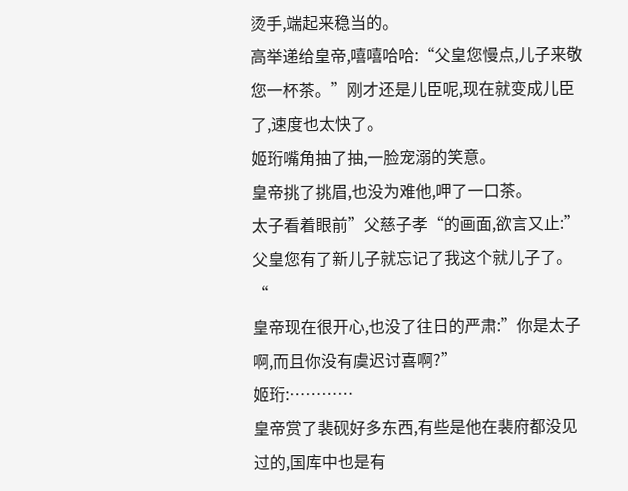烫手,端起来稳当的。
高举递给皇帝,嘻嘻哈哈:“父皇您慢点,儿子来敬您一杯茶。”刚才还是儿臣呢,现在就变成儿臣了,速度也太快了。
姬珩嘴角抽了抽,一脸宠溺的笑意。
皇帝挑了挑眉,也没为难他,呷了一口茶。
太子看着眼前”父慈子孝“的画面,欲言又止:”父皇您有了新儿子就忘记了我这个就儿子了。“
皇帝现在很开心,也没了往日的严肃:”你是太子啊,而且你没有虞迟讨喜啊?”
姬珩:…………
皇帝赏了裴砚好多东西,有些是他在裴府都没见过的,国库中也是有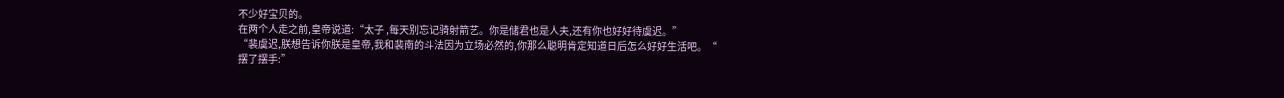不少好宝贝的。
在两个人走之前,皇帝说道:“太子 ,每天别忘记骑射箭艺。你是储君也是人夫,还有你也好好待虞迟。”
“裴虞迟,朕想告诉你朕是皇帝,我和裴南的斗法因为立场必然的,你那么聪明肯定知道日后怎么好好生活吧。“
摆了摆手:”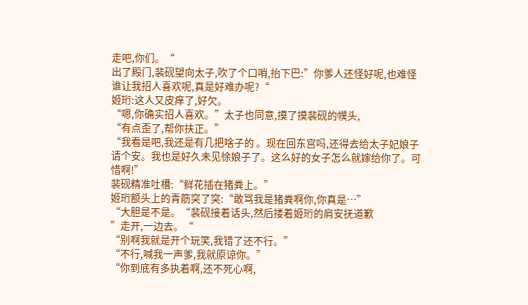走吧,你们。“
出了殿门,裴砚望向太子,吹了个口哨,抬下巴:”你爹人还怪好呢,也难怪谁让我招人喜欢呢,真是好难办呢?“
姬珩:这人又皮痒了,好欠。
“嗯,你确实招人喜欢。”太子也同意,摸了摸裴砚的幞头,
“有点歪了,帮你扶正。”
“我看是吧,我还是有几把啥子的 。现在回东宫吗,还得去给太子妃娘子请个安。我也是好久未见徐娘子了。这么好的女子怎么就嫁给你了。可惜啊!”
裴砚精准吐槽:“鲜花插在猪粪上。”
姬珩额头上的青筋突了突:“敢骂我是猪粪啊你,你真是…”
“大胆是不是。“裴砚接着话头,然后搂着姬珩的肩安抚道歉
”走开,一边去。“
“别啊我就是开个玩笑,我错了还不行。”
“不行,喊我一声爹,我就原谅你。”
“你到底有多执着啊,还不死心啊,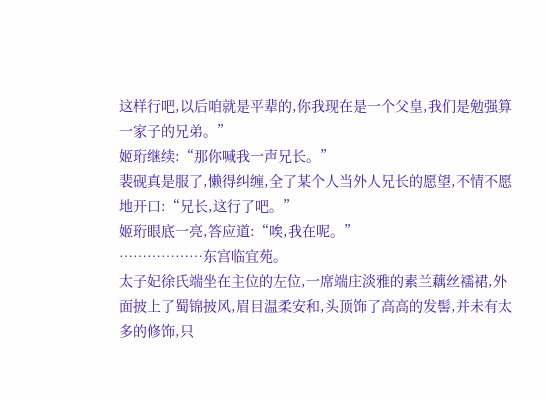这样行吧,以后咱就是平辈的,你我现在是一个父皇,我们是勉强算一家子的兄弟。”
姬珩继续:“那你喊我一声兄长。”
裴砚真是服了,懒得纠缠,全了某个人当外人兄长的愿望,不情不愿地开口:“兄长,这行了吧。”
姬珩眼底一亮,答应道:“唉,我在呢。”
………………东宫临宜苑。
太子妃徐氏端坐在主位的左位,一席端庄淡雅的素兰藕丝襦裙,外面披上了蜀锦披风,眉目温柔安和,头顶饰了高高的发髻,并未有太多的修饰,只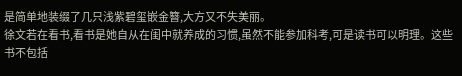是简单地装缀了几只浅紫碧玺嵌金簪,大方又不失美丽。
徐文若在看书,看书是她自从在闺中就养成的习惯,虽然不能参加科考,可是读书可以明理。这些书不包括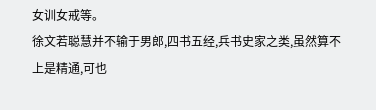女训女戒等。
徐文若聪慧并不输于男郎,四书五经,兵书史家之类,虽然算不上是精通,可也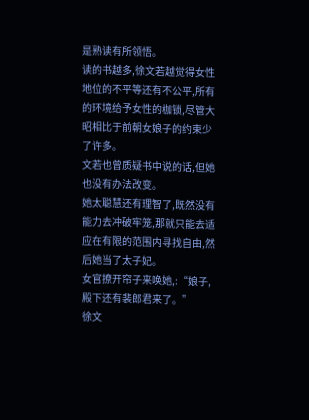是熟读有所领悟。
读的书越多,徐文若越觉得女性地位的不平等还有不公平,所有的环境给予女性的枷锁,尽管大昭相比于前朝女娘子的约束少了许多。
文若也曾质疑书中说的话,但她也没有办法改变。
她太聪慧还有理智了,既然没有能力去冲破牢笼,那就只能去适应在有限的范围内寻找自由,然后她当了太子妃。
女官撩开帘子来唤她,:“娘子,殿下还有裴郎君来了。”
徐文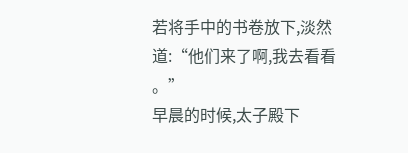若将手中的书卷放下,淡然道:“他们来了啊,我去看看 。”
早晨的时候,太子殿下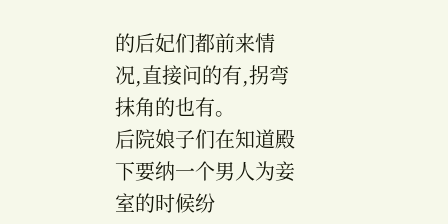的后妃们都前来情况,直接问的有,拐弯抹角的也有。
后院娘子们在知道殿下要纳一个男人为妾室的时候纷